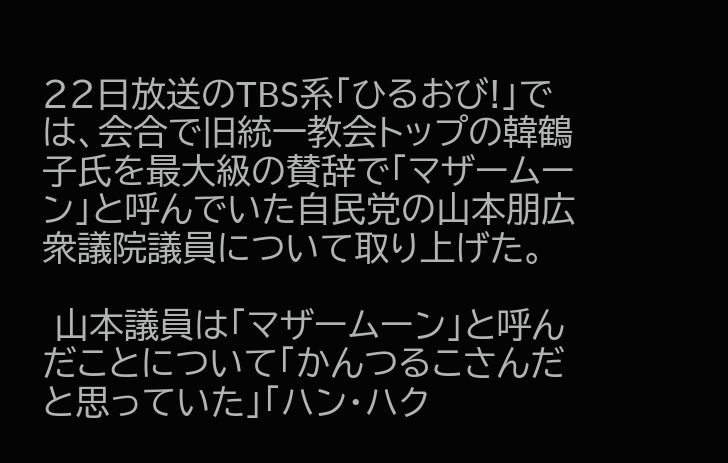22日放送のTBS系「ひるおび!」では、会合で旧統一教会トップの韓鶴子氏を最大級の賛辞で「マザームーン」と呼んでいた自民党の山本朋広衆議院議員について取り上げた。

 山本議員は「マザームーン」と呼んだことについて「かんつるこさんだと思っていた」「ハン・ハク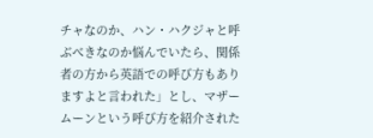チャなのか、ハン・ハクジャと呼ぶべきなのか悩んでいたら、関係者の方から英語での呼び方もありますよと言われた」とし、マザームーンという呼び方を紹介された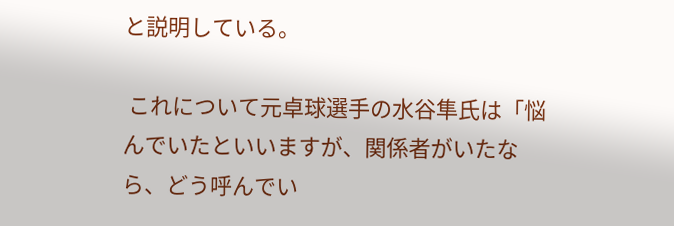と説明している。

 これについて元卓球選手の水谷隼氏は「悩んでいたといいますが、関係者がいたなら、どう呼んでい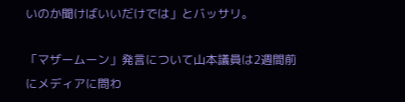いのか聞けばいいだけでは」とバッサリ。

「マザームーン」発言について山本議員は2週間前にメディアに問わ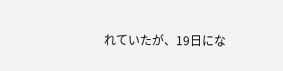れていたが、19日にな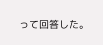って回答した。